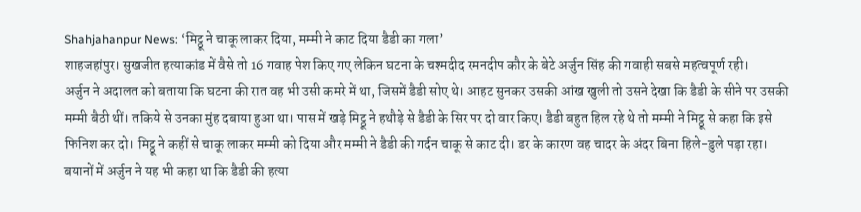Shahjahanpur News: ‘मिट्ठू ने चाकू लाकर दिया, मम्मी ने काट दिया डैडी का गला’
शाहजहांपुर। सुखजीत हत्याकांड में वैसे तो 16 गवाह पेश किए गए लेकिन घटना के चश्मदीद रमनदीप कौर के बेटे अर्जुन सिंह की गवाही सबसे महत्वपूर्ण रही।
अर्जुन ने अदालत को बताया कि घटना की रात वह भी उसी कमरे में था, जिसमें डैडी सोए थे। आहट सुनकर उसकी आंख खुली तो उसने देखा कि डैडी के सीने पर उसकी मम्मी बैठी थीं। तकिये से उनका मुंह दबाया हुआ था। पास में खड़े मिट्ठू ने हथौड़े से डैडी के सिर पर दो वार किए। डैडी बहुत हिल रहे थे तो मम्मी ने मिट्ठू से कहा कि इसे फिनिश कर दो। मिट्ठू ने कहीं से चाकू लाकर मम्मी को दिया और मम्मी ने डैडी की गर्दन चाकू से काट दी। डर के कारण वह चादर के अंदर बिना हिले-डुले पड़ा रहा। बयानों में अर्जुन ने यह भी कहा था कि डैडी की हत्या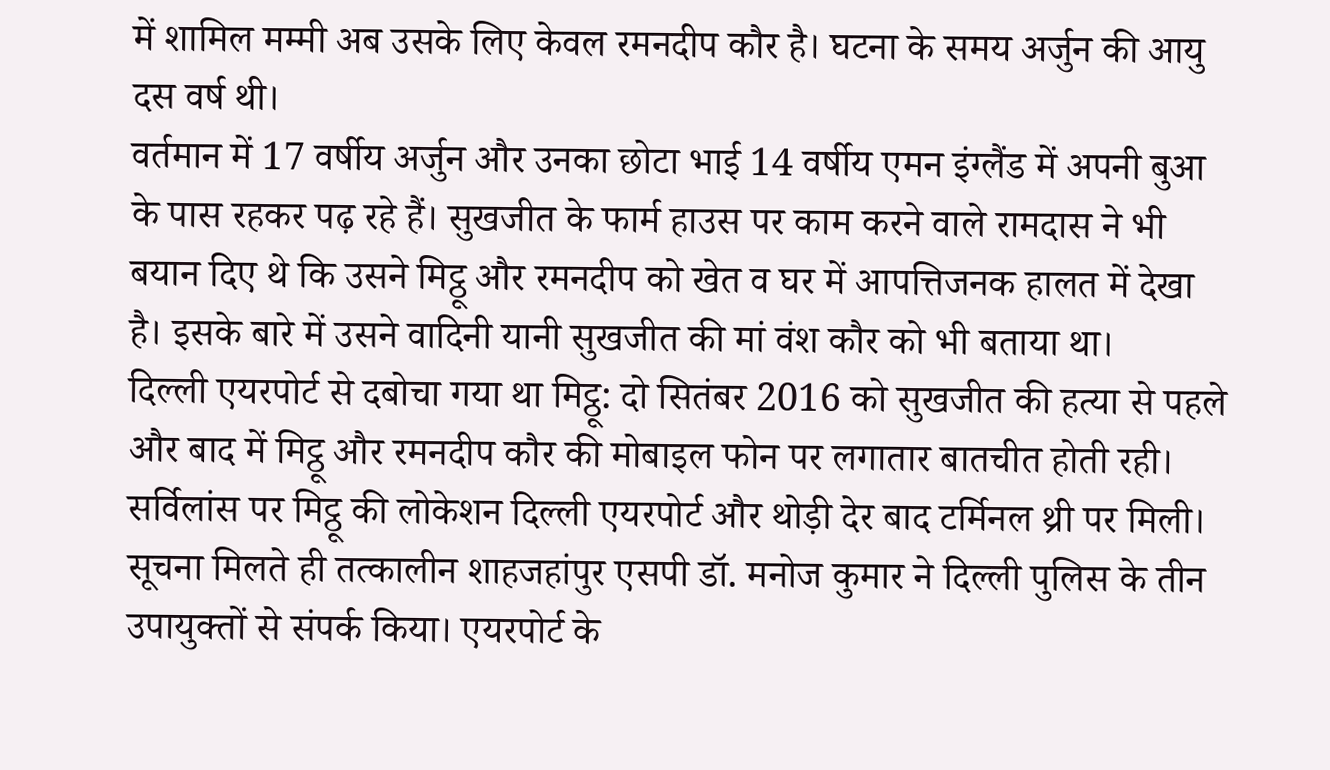में शामिल मम्मी अब उसके लिए केवल रमनदीप कौर है। घटना के समय अर्जुन की आयु दस वर्ष थी।
वर्तमान में 17 वर्षीय अर्जुन और उनका छोटा भाई 14 वर्षीय एमन इंग्लैंड में अपनी बुआ के पास रहकर पढ़ रहे हैं। सुखजीत के फार्म हाउस पर काम करने वाले रामदास ने भी बयान दिए थे कि उसने मिट्ठू और रमनदीप को खेत व घर में आपत्तिजनक हालत में देखा है। इसके बारे में उसने वादिनी यानी सुखजीत की मां वंश कौर को भी बताया था।
दिल्ली एयरपोर्ट से दबोचा गया था मिट्ठू: दो सितंबर 2016 को सुखजीत की हत्या से पहले और बाद में मिट्ठू और रमनदीप कौर की मोबाइल फोन पर लगातार बातचीत होती रही। सर्विलांस पर मिट्ठू की लोकेशन दिल्ली एयरपोर्ट और थोड़ी देर बाद टर्मिनल थ्री पर मिली।
सूचना मिलते ही तत्कालीन शाहजहांपुर एसपी डॉ. मनोज कुमार ने दिल्ली पुलिस के तीन उपायुक्तों से संपर्क किया। एयरपोर्ट के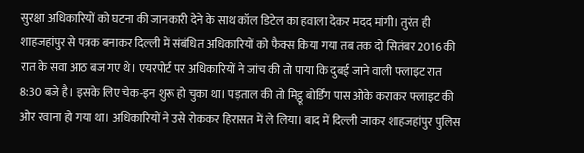सुरक्षा अधिकारियों को घटना की जानकारी देने के साथ कॉल डिटेल का हवाला देकर मदद मांगी। तुरंत ही शाहजहांपुर से पत्रक बनाकर दिल्ली में संबंधित अधिकारियों को फैक्स किया गया तब तक दो सितंबर 2016 की रात के सवा आठ बज गए थे। एयरपोर्ट पर अधिकारियों ने जांच की तो पाया कि दुबई जाने वाली फ्लाइट रात 8:30 बजे है। इसके लिए चेक-इन शुरू हो चुका था। पड़ताल की तो मिट्ठू बोर्डिंग पास ओके कराकर फ्लाइट की ओर रवाना हो गया था। अधिकारियों ने उसे रोककर हिरासत में ले लिया। बाद में दिल्ली जाकर शाहजहांपुर पुलिस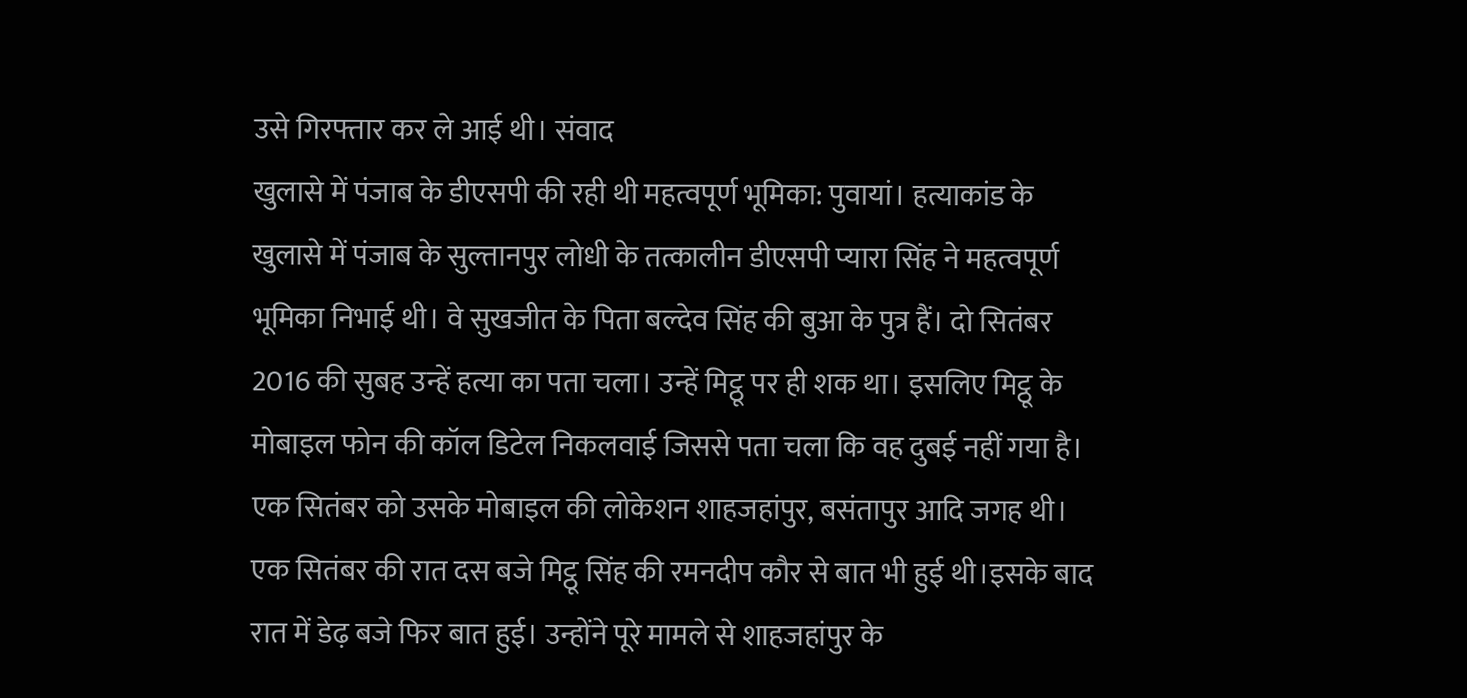उसे गिरफ्तार कर ले आई थी। संवाद
खुलासे में पंजाब के डीएसपी की रही थी महत्वपूर्ण भूमिका: पुवायां। हत्याकांड के खुलासे में पंजाब के सुल्तानपुर लोधी के तत्कालीन डीएसपी प्यारा सिंह ने महत्वपूर्ण भूमिका निभाई थी। वे सुखजीत के पिता बल्देव सिंह की बुआ के पुत्र हैं। दो सितंबर 2016 की सुबह उन्हें हत्या का पता चला। उन्हें मिट्ठू पर ही शक था। इसलिए मिट्ठू के मोबाइल फोन की कॉल डिटेल निकलवाई जिससे पता चला कि वह दुबई नहीं गया है। एक सितंबर को उसके मोबाइल की लोकेशन शाहजहांपुर, बसंतापुर आदि जगह थी। एक सितंबर की रात दस बजे मिट्ठू सिंह की रमनदीप कौर से बात भी हुई थी।इसके बाद रात में डेढ़ बजे फिर बात हुई। उन्होंने पूरे मामले से शाहजहांपुर के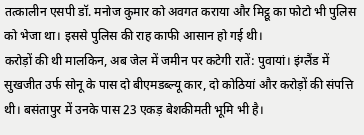तत्कालीन एसपी डॉ. मनोज कुमार को अवगत कराया और मिट्ठू का फोटो भी पुलिस को भेजा था। इससे पुलिस की राह काफी आसान हो गई थी।
करोड़ों की थी मालकिन, अब जेल में जमीन पर कटेगी रातें: पुवायां। इंग्लैंड में सुखजीत उर्फ सोनू के पास दो बीएमडब्ल्यू कार, दो कोठियां और करोड़ों की संपत्ति थी। बसंतापुर में उनके पास 23 एकड़ बेशकीमती भूमि भी है।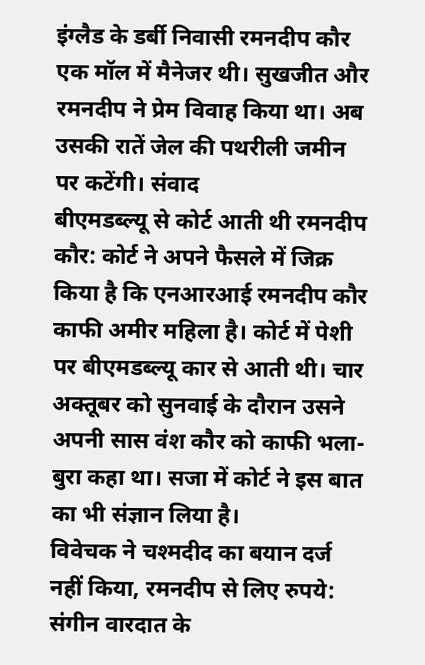इंग्लैड के डर्बी निवासी रमनदीप कौर एक मॉल में मैनेजर थी। सुखजीत और रमनदीप ने प्रेम विवाह किया था। अब उसकी रातें जेल की पथरीली जमीन पर कटेंगी। संवाद
बीएमडब्ल्यू से कोर्ट आती थी रमनदीप कौर: कोर्ट ने अपने फैसले में जिक्र किया है कि एनआरआई रमनदीप कौर काफी अमीर महिला है। कोर्ट में पेशी पर बीएमडब्ल्यू कार से आती थी। चार अक्तूबर को सुनवाई के दौरान उसने अपनी सास वंश कौर को काफी भला-बुरा कहा था। सजा में कोर्ट ने इस बात का भी संज्ञान लिया है।
विवेचक ने चश्मदीद का बयान दर्ज नहीं किया, रमनदीप से लिए रुपये: संगीन वारदात के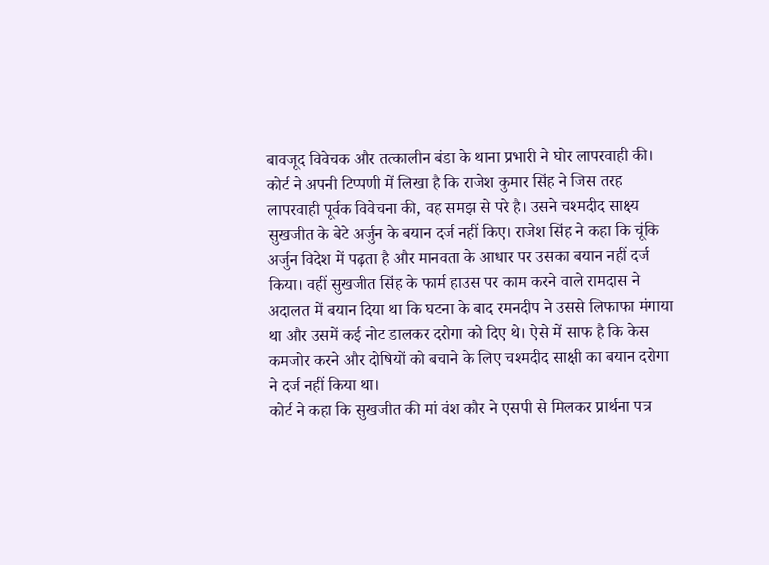बावजूद विवेचक और तत्कालीन बंडा के थाना प्रभारी ने घोर लापरवाही की। कोर्ट ने अपनी टिप्पणी में लिखा है कि राजेश कुमार सिंह ने जिस तरह लापरवाही पूर्वक विवेचना की, वह समझ से परे है। उसने चश्मदीद साक्ष्य सुखजीत के बेटे अर्जुन के बयान दर्ज नहीं किए। राजेश सिंह ने कहा कि चूंकि अर्जुन विदेश में पढ़ता है और मानवता के आधार पर उसका बयान नहीं दर्ज किया। वहीं सुखजीत सिंह के फार्म हाउस पर काम करने वाले रामदास ने अदालत में बयान दिया था कि घटना के बाद रमनदीप ने उससे लिफाफा मंगाया था और उसमें कई नोट डालकर दरोगा को दिए थे। ऐसे में साफ है कि केस कमजोर करने और दोषियों को बचाने के लिए चश्मदीद साक्षी का बयान दरोगा ने दर्ज नहीं किया था।
कोर्ट ने कहा कि सुखजीत की मां वंश कौर ने एसपी से मिलकर प्रार्थना पत्र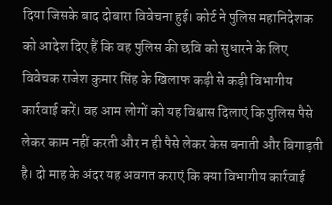दिया जिसके बाद दोबारा विवेचना हुई। कोर्ट ने पुलिस महानिदेशक को आदेश दिए हैं कि वह पुलिस की छवि को सुधारने के लिए विवेचक राजेश कुमार सिंह के खिलाफ कड़ी से कड़ी विभागीय कार्रवाई करें। वह आम लोगों को यह विश्वास दिलाएं कि पुलिस पैसे लेकर काम नहीं करती और न ही पैसे लेकर केस बनाती और बिगाड़ती है। दो माह के अंदर यह अवगत कराएं कि क्या विभागीय कार्रवाई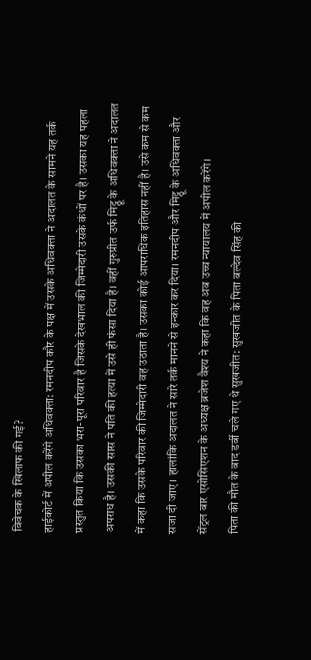विवेचक के खिलाफ की गई?
हाईकोर्ट में अपील करेंगे अधिवक्ता: रमनदीप कौर के पक्ष में उसके अधिवक्ता ने अदालत के सामने यह तर्क प्रस्तुत किया कि उसका भरा-पूरा परिवार है जिसके देखभाल की जिम्मेदारी उसके कंधों पर है। उसका यह पहला अपराध है। उसकी सास ने पति की हत्या में उसे ही फंसा दिया है। वहीं गुरुप्रीत उर्फ मिट्ठू के अधिवक्ता ने अदालत में कहा कि उसके परिवार की जिम्मेदारी वह उठाता है। उसका कोई आपराधिक इतिहास नहीं है। उसे कम से कम सजा दी जाए। हालांकि अदालत ने सारे तर्क मानने से इन्कार कर दिया। रमनदीप और मिट्ठू के अधिवक्ता और सेंट्रल बार एसोसिएशन के अध्यक्ष ब्रजेश वैश्य ने कहा कि वह अब उच्च न्यायालय में अपील करेंगे।
पिता की मौत के बाद डर्बी चले गए थे सुखजीत: सुखजीत के पिता बल्देव सिंह की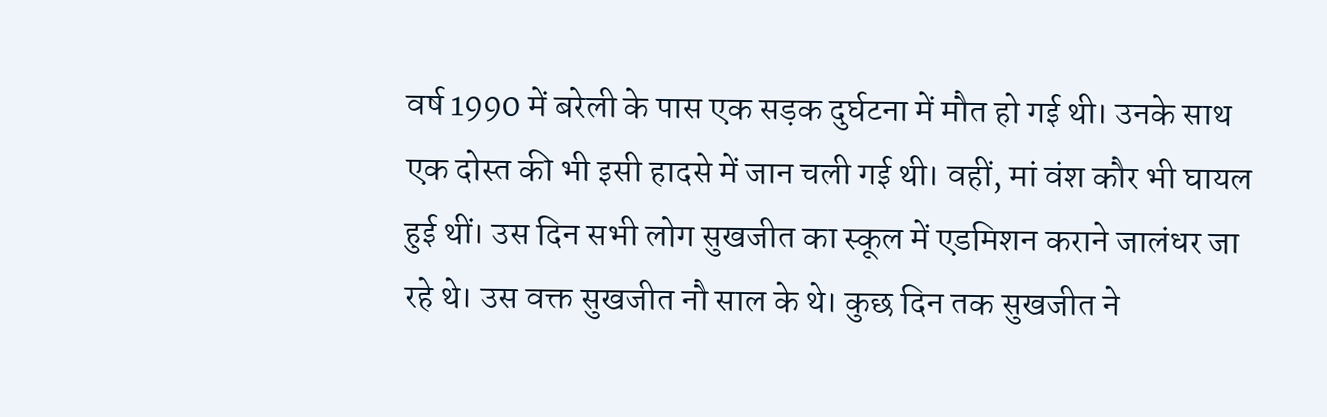वर्ष 1990 में बरेली के पास एक सड़क दुर्घटना में मौत हो गई थी। उनके साथ एक दोस्त की भी इसी हादसे में जान चली गई थी। वहीं, मां वंश कौर भी घायल हुई थीं। उस दिन सभी लोग सुखजीत का स्कूल में एडमिशन कराने जालंधर जा रहे थे। उस वक्त सुखजीत नौ साल के थे। कुछ दिन तक सुखजीत ने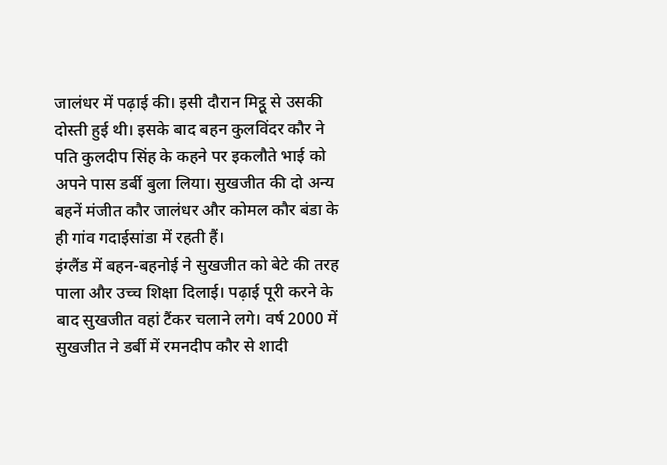जालंधर में पढ़ाई की। इसी दौरान मिट्ठू से उसकी दोस्ती हुई थी। इसके बाद बहन कुलविंदर कौर ने पति कुलदीप सिंह के कहने पर इकलौते भाई को अपने पास डर्बी बुला लिया। सुखजीत की दो अन्य बहनें मंजीत कौर जालंधर और कोमल कौर बंडा के ही गांव गदाईसांडा में रहती हैं।
इंग्लैंड में बहन-बहनोई ने सुखजीत को बेटे की तरह पाला और उच्च शिक्षा दिलाई। पढ़ाई पूरी करने के बाद सुखजीत वहां टैंकर चलाने लगे। वर्ष 2000 में सुखजीत ने डर्बी में रमनदीप कौर से शादी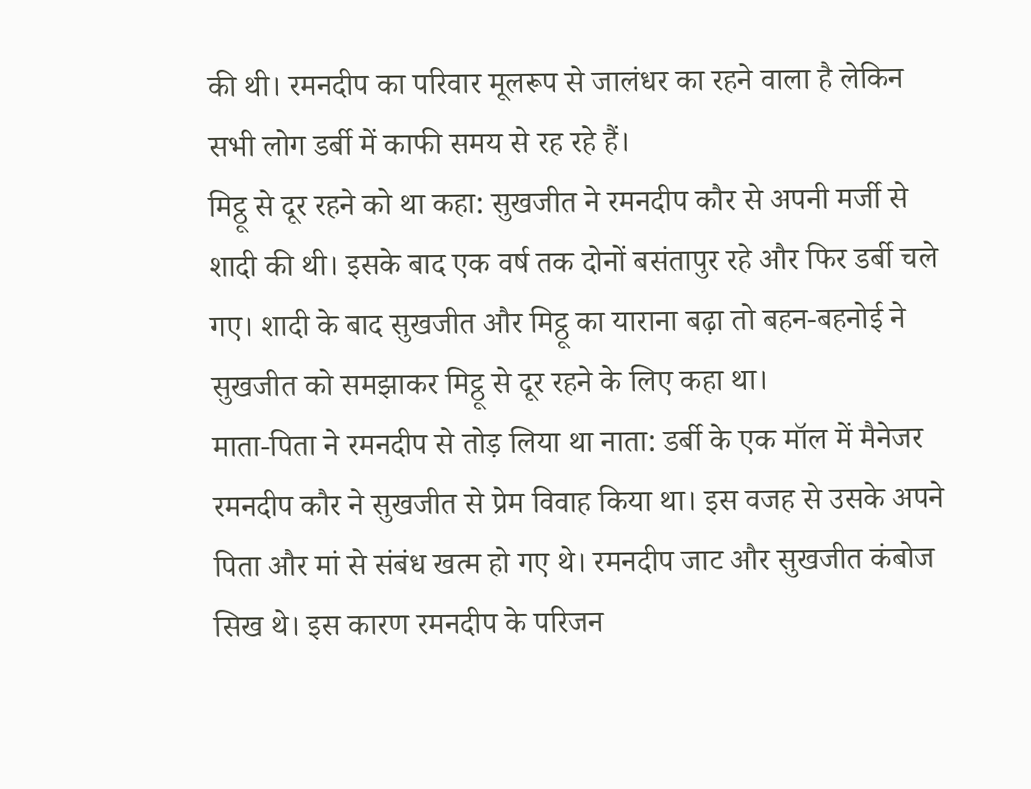की थी। रमनदीप का परिवार मूलरूप से जालंधर का रहने वाला है लेकिन सभी लोग डर्बी में काफी समय से रह रहे हैं।
मिट्ठू से दूर रहने को था कहा: सुखजीत ने रमनदीप कौर से अपनी मर्जी से शादी की थी। इसके बाद एक वर्ष तक दोनों बसंतापुर रहे और फिर डर्बी चले गए। शादी के बाद सुखजीत और मिट्ठू का याराना बढ़ा तो बहन-बहनोई ने सुखजीत को समझाकर मिट्ठू से दूर रहने के लिए कहा था।
माता-पिता ने रमनदीप से तोड़ लिया था नाता: डर्बी के एक मॉल में मैनेजर रमनदीप कौर ने सुखजीत से प्रेम विवाह किया था। इस वजह से उसके अपने पिता और मां से संबंध खत्म हो गए थे। रमनदीप जाट और सुखजीत कंबोज सिख थे। इस कारण रमनदीप के परिजन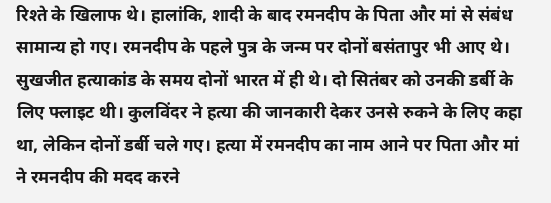रिश्ते के खिलाफ थे। हालांकि, शादी के बाद रमनदीप के पिता और मां से संबंध सामान्य हो गए। रमनदीप के पहले पुत्र के जन्म पर दोनों बसंतापुर भी आए थे। सुखजीत हत्याकांड के समय दोनों भारत में ही थे। दो सितंबर को उनकी डर्बी के लिए फ्लाइट थी। कुलविंदर ने हत्या की जानकारी देकर उनसे रुकने के लिए कहा था, लेकिन दोनों डर्बी चले गए। हत्या में रमनदीप का नाम आने पर पिता और मां ने रमनदीप की मदद करने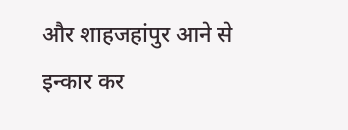और शाहजहांपुर आने से इन्कार कर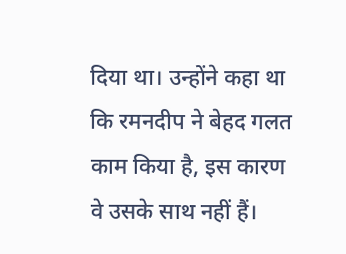दिया था। उन्होंने कहा था कि रमनदीप ने बेहद गलत काम किया है, इस कारण वे उसके साथ नहीं हैं।